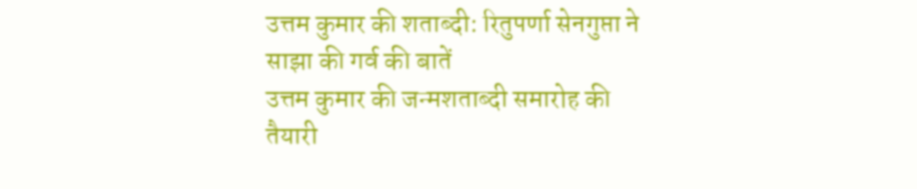उत्तम कुमार की शताब्दी: रितुपर्णा सेनगुप्ता ने साझा की गर्व की बातें
उत्तम कुमार की जन्मशताब्दी समारोह की तैयारी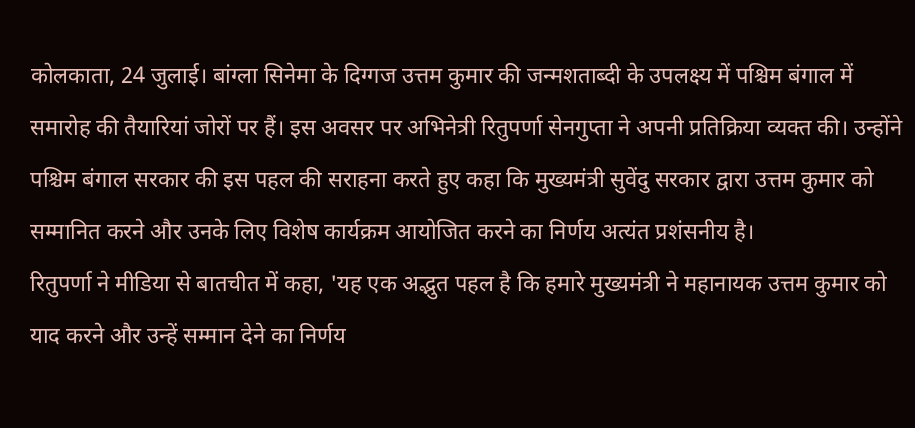कोलकाता, 24 जुलाई। बांग्ला सिनेमा के दिग्गज उत्तम कुमार की जन्मशताब्दी के उपलक्ष्य में पश्चिम बंगाल में समारोह की तैयारियां जोरों पर हैं। इस अवसर पर अभिनेत्री रितुपर्णा सेनगुप्ता ने अपनी प्रतिक्रिया व्यक्त की। उन्होंने पश्चिम बंगाल सरकार की इस पहल की सराहना करते हुए कहा कि मुख्यमंत्री सुवेंदु सरकार द्वारा उत्तम कुमार को सम्मानित करने और उनके लिए विशेष कार्यक्रम आयोजित करने का निर्णय अत्यंत प्रशंसनीय है।
रितुपर्णा ने मीडिया से बातचीत में कहा, 'यह एक अद्भुत पहल है कि हमारे मुख्यमंत्री ने महानायक उत्तम कुमार को याद करने और उन्हें सम्मान देने का निर्णय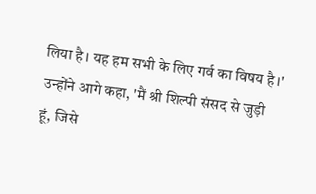लिया है। यह हम सभी के लिए गर्व का विषय है।'
उन्होंने आगे कहा, 'मैं श्री शिल्पी संसद से जुड़ी हूं, जिसे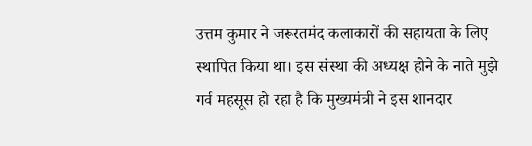उत्तम कुमार ने जरूरतमंद कलाकारों की सहायता के लिए स्थापित किया था। इस संस्था की अध्यक्ष होने के नाते मुझे गर्व महसूस हो रहा है कि मुख्यमंत्री ने इस शानदार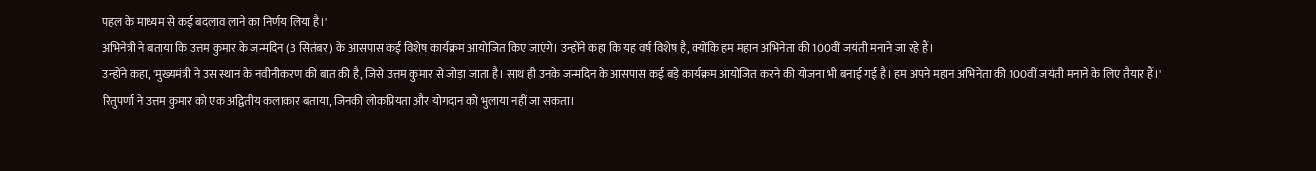पहल के माध्यम से कई बदलाव लाने का निर्णय लिया है।'
अभिनेत्री ने बताया कि उत्तम कुमार के जन्मदिन (3 सितंबर) के आसपास कई विशेष कार्यक्रम आयोजित किए जाएंगे। उन्होंने कहा कि यह वर्ष विशेष है, क्योंकि हम महान अभिनेता की 100वीं जयंती मनाने जा रहे हैं।
उन्होंने कहा, 'मुख्यमंत्री ने उस स्थान के नवीनीकरण की बात की है, जिसे उत्तम कुमार से जोड़ा जाता है। साथ ही उनके जन्मदिन के आसपास कई बड़े कार्यक्रम आयोजित करने की योजना भी बनाई गई है। हम अपने महान अभिनेता की 100वीं जयंती मनाने के लिए तैयार हैं।'
रितुपर्णा ने उत्तम कुमार को एक अद्वितीय कलाकार बताया, जिनकी लोकप्रियता और योगदान को भुलाया नहीं जा सकता।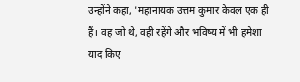उन्होंने कहा, 'महानायक उत्तम कुमार केवल एक ही हैं। वह जो थे, वही रहेंगे और भविष्य में भी हमेशा याद किए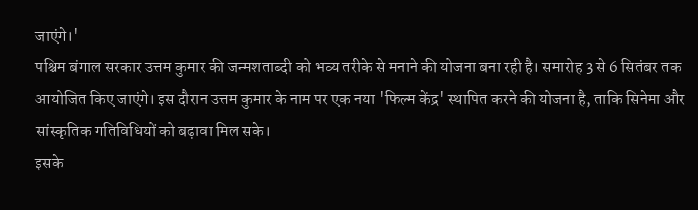जाएंगे।'
पश्चिम बंगाल सरकार उत्तम कुमार की जन्मशताब्दी को भव्य तरीके से मनाने की योजना बना रही है। समारोह 3 से 6 सितंबर तक आयोजित किए जाएंगे। इस दौरान उत्तम कुमार के नाम पर एक नया 'फिल्म केंद्र' स्थापित करने की योजना है, ताकि सिनेमा और सांस्कृतिक गतिविधियों को बढ़ावा मिल सके।
इसके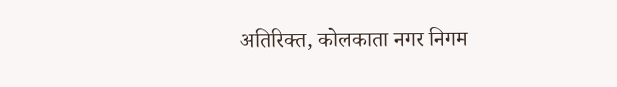अतिरिक्त, कोलकाता नगर निगम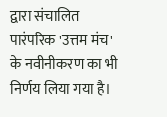द्वारा संचालित पारंपरिक 'उत्तम मंच' के नवीनीकरण का भी निर्णय लिया गया है।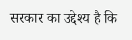सरकार का उद्देश्य है कि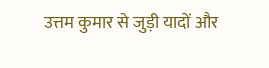उत्तम कुमार से जुड़ी यादों और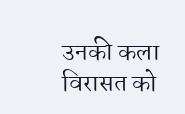उनकी कला विरासत को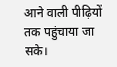आने वाली पीढ़ियों तक पहुंचाया जा सके।